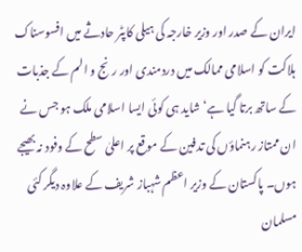ایران کے صدر اور وزیر خارجہ کی ہیلی کاپٹر حادثے میں افسوسناک ہلاکت کو اسلامی ممالک میں دردمندی اور رنج و الم کے جذبات کے ساتھ برتا گیا ہے‘ شاید ہی کوئی ایسا اسلامی ملک ہو جس نے ان ممتاز رہنماؤں کی تدفین کے موقع پر اعلیٰ سطح کے وفود نہ بھیجے ہوں۔ پاکستان کے وزیر اعظم شہباز شریف کے علاوہ دیگر کئی مسلمان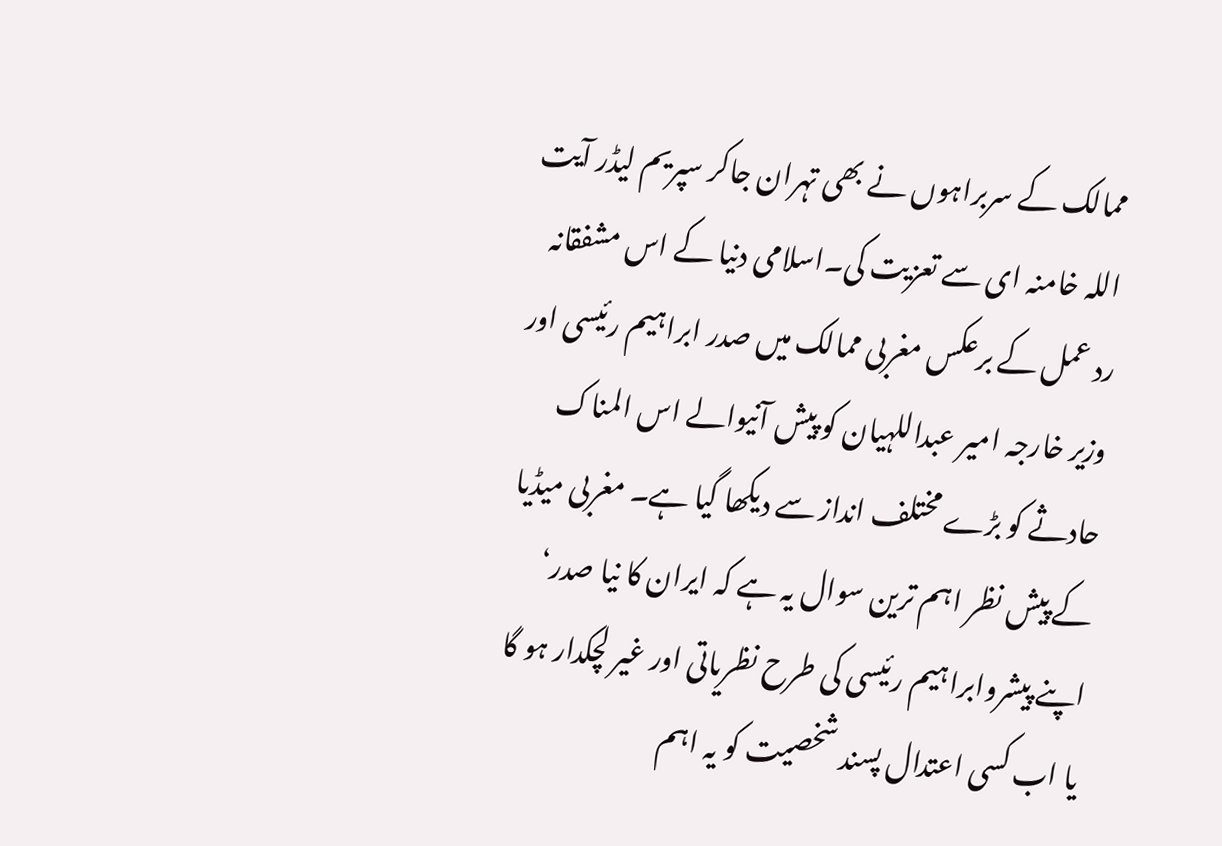ممالک کے سربراہوں نے بھی تہران جاکر سپریم لیڈر آیت اللہ خامنہ ای سے تعزیت کی۔اسلامی دنیا کے اس مشفقانہ رد عمل کے برعکس مغربی ممالک میں صدر ابراہیم رئیسی اور وزیر خارجہ امیر عبداللہیان کو پیش آنیوالے اس المناک حادثے کو بڑے مختلف انداز سے دیکھا گیا ہے۔ مغربی میڈیا کے پیش نظر اہم ترین سوال یہ ہے کہ ایران کا نیا صدر‘ اپنے پیشروابراہیم رئیسی کی طرح نظریاتی اور غیر لچکدار ہو گا یا اب کسی اعتدال پسند شخصیت کو یہ اہم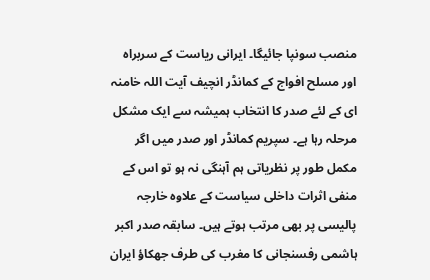منصب سونپا جائیگا۔ ایرانی ریاست کے سربراہ اور مسلح افواج کے کمانڈر انچیف آیت اللہ خامنہ ای کے لئے صدر کا انتخاب ہمیشہ سے ایک مشکل مرحلہ رہا ہے۔ سپریم کمانڈر اور صدر میں اگر مکمل طور پر نظریاتی ہم آہنگی نہ ہو تو اس کے منفی اثرات داخلی سیاست کے علاوہ خارجہ پالیسی پر بھی مرتب ہوتے ہیں۔ سابقہ صدر اکبر ہاشمی رفسنجانی کا مغرب کی طرف جھکاؤ ایران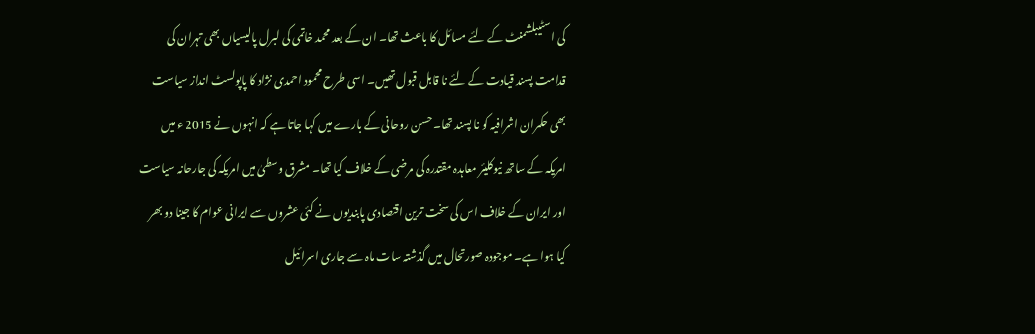کی اسٹیبلشمنٹ کے لئے مسائل کا باعث تھا۔ ان کے بعد محمد خاتمی کی لبرل پالیسیاں بھی تہران کی قدامت پسند قیادت کے لئے نا قابل قبول تھیں۔ اسی طرح محمود احمدی نژاد کا پاپولسٹ انداز سیاست بھی حکمران اشرافیہ کو نا پسند تھا۔ حسن روحانی کے بارے میں کہا جاتا ہے کہ انہوں نے 2015 ء میں امریکہ کے ساتھ نیوکلیئر معاہدہ مقتدرہ کی مرضی کے خلاف کیا تھا۔ مشرق وسطیٰ میں امریکہ کی جارحانہ سیاست اور ایران کے خلاف اس کی سخت ترین اقتصادی پابندیوں نے کئی عشروں سے ایرانی عوام کا جینا دو بھر کیا ہوا ہے۔ موجودہ صورتحال میں گذشتہ سات ماہ سے جاری اسرائیل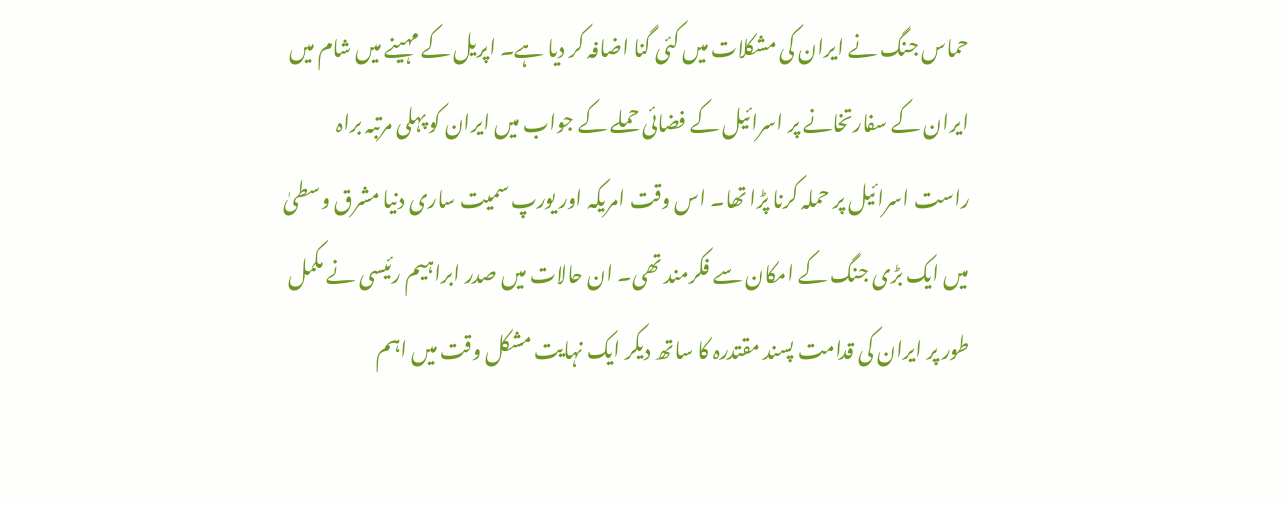حماس جنگ نے ایران کی مشکلات میں کئی گنا اضافہ کر دیا ہے۔ اپریل کے مہینے میں شام میں ایران کے سفارتخانے پر اسرائیل کے فضائی حملے کے جواب میں ایران کو پہلی مرتبہ براہ راست اسرائیل پر حملہ کرنا پڑا تھا۔ اس وقت امریکہ اور یورپ سمیت ساری دنیا مشرق وسطیٰ میں ایک بڑی جنگ کے امکان سے فکرمند تھی۔ ان حالات میں صدر ابراہیم رئیسی نے مکمل طور پر ایران کی قدامت پسند مقتدرہ کا ساتھ دیکر ایک نہایت مشکل وقت میں اہم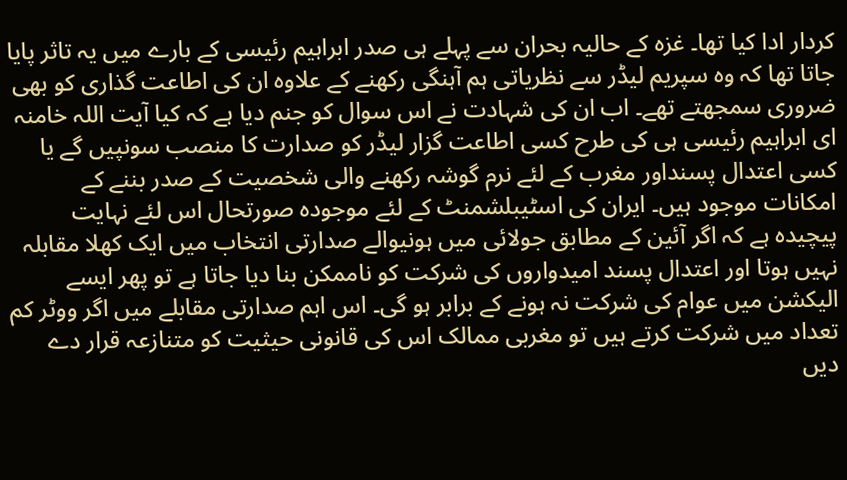کردار ادا کیا تھا۔ غزہ کے حالیہ بحران سے پہلے ہی صدر ابراہیم رئیسی کے بارے میں یہ تاثر پایا جاتا تھا کہ وہ سپریم لیڈر سے نظریاتی ہم آہنگی رکھنے کے علاوہ ان کی اطاعت گذاری کو بھی ضروری سمجھتے تھے۔ اب ان کی شہادت نے اس سوال کو جنم دیا ہے کہ کیا آیت اللہ خامنہ ای ابراہیم رئیسی ہی کی طرح کسی اطاعت گزار لیڈر کو صدارت کا منصب سونپیں گے یا کسی اعتدال پسنداور مغرب کے لئے نرم گوشہ رکھنے والی شخصیت کے صدر بننے کے امکانات موجود ہیں۔ ایران کی اسٹیبلشمنٹ کے لئے موجودہ صورتحال اس لئے نہایت پیچیدہ ہے کہ اگر آئین کے مطابق جولائی میں ہونیوالے صدارتی انتخاب میں ایک کھلا مقابلہ نہیں ہوتا اور اعتدال پسند امیدواروں کی شرکت کو ناممکن بنا دیا جاتا ہے تو پھر ایسے الیکشن میں عوام کی شرکت نہ ہونے کے برابر ہو گی۔ اس اہم صدارتی مقابلے میں اگر ووٹر کم تعداد میں شرکت کرتے ہیں تو مغربی ممالک اس کی قانونی حیثیت کو متنازعہ قرار دے دیں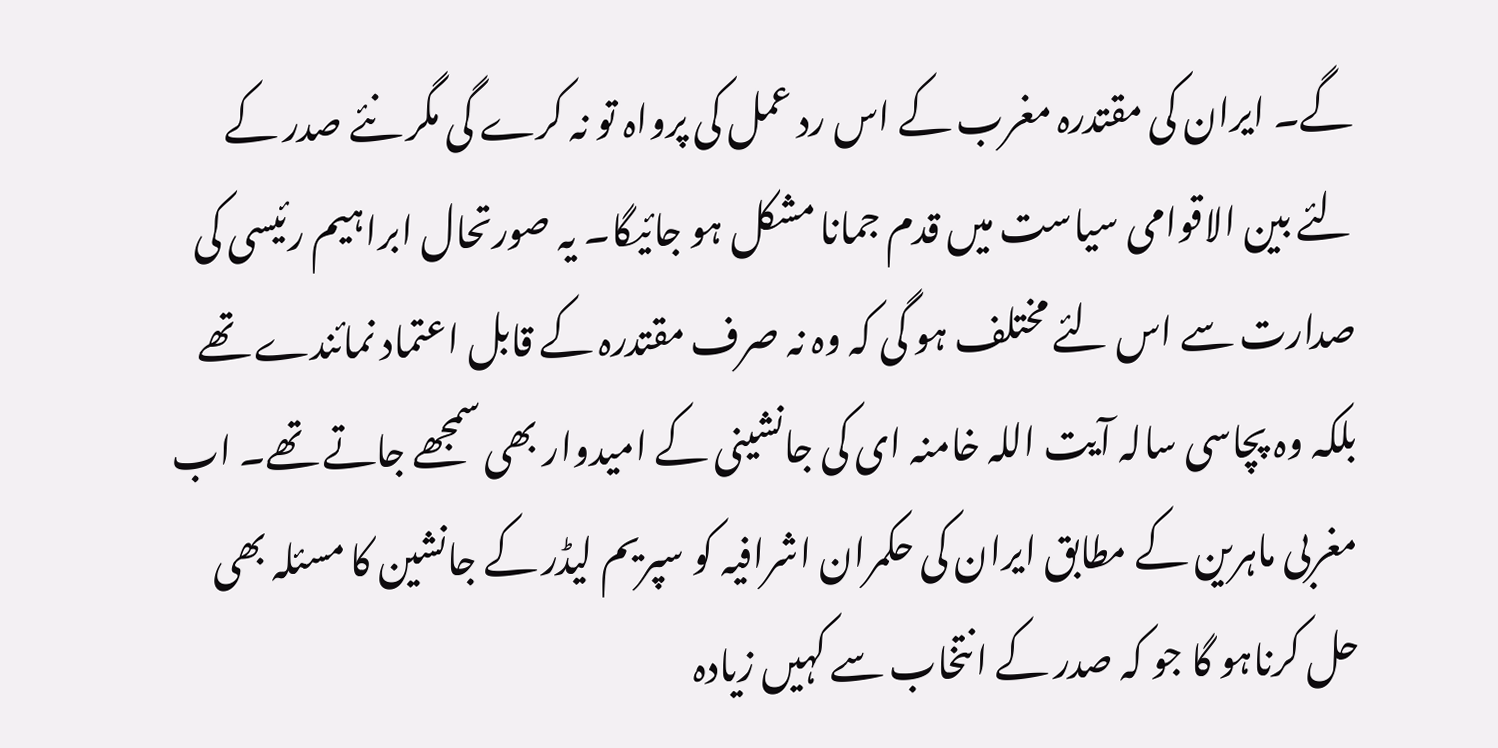گے۔ ایران کی مقتدرہ مغرب کے اس رد عمل کی پرواہ تو نہ کرے گی مگر نئے صدر کے لئے بین الاقوامی سیاست میں قدم جمانا مشکل ہو جائیگا۔ یہ صورتحال ابراہیم رئیسی کی صدارت سے اس لئے مختلف ہو گی کہ وہ نہ صرف مقتدرہ کے قابل اعتماد نمائندے تھے بلکہ وہ پچاسی سالہ آیت اللہ خامنہ ای کی جانشینی کے امیدوار بھی سمجھے جاتے تھے۔ اب مغربی ماہرین کے مطابق ایران کی حکمران اشرافیہ کو سپریم لیڈر کے جانشین کا مسئلہ بھی حل کرناہو گا جو کہ صدر کے انتخاب سے کہیں زیادہ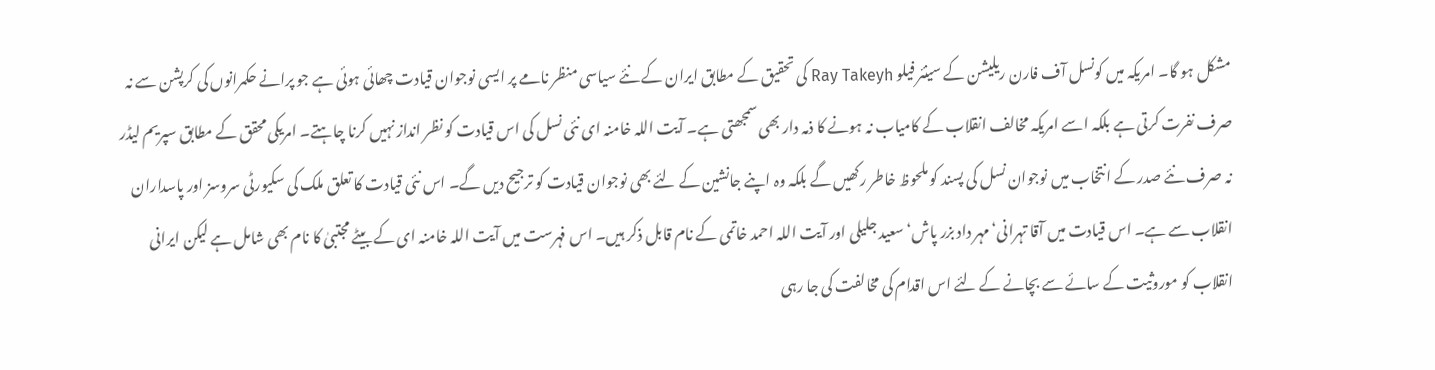مشکل ہو گا۔ امریکہ میں کونسل آف فارن ریلیشن کے سینئر فیلو Ray Takeyh کی تحقیق کے مطابق ایران کے نئے سیاسی منظر نامے پر ایسی نوجوان قیادت چھائی ہوئی ہے جو پرانے حکمرانوں کی کرپشن سے نہ صرف نفرت کرتی ہے بلکہ اسے امریکہ مخالف انقلاب کے کامیاب نہ ہونے کا ذمہ دار بھی سمجھتی ہے۔ آیت اللہ خامنہ ای نئی نسل کی اس قیادت کو نظر انداز نہیں کرنا چاہتے۔ امریکی محقق کے مطابق سپریم لیڈر نہ صرف نئے صدر کے انتخاب میں نوجوان نسل کی پسند کو ملحوظ خاطر رکھیں گے بلکہ وہ اپنے جانشین کے لئے بھی نوجوان قیادت کو ترجیح دیں گے۔ اس نئی قیادت کا تعلق ملک کی سکیورٹی سروسز اور پاسداران انقلاب سے ہے۔ اس قیادت میں آقا تہرانی‘ مہر داد بزر پاش‘ سعید جلیلی اور آیت اللہ احمد خاتمی کے نام قابل ذکر ہیں۔ اس فہرست میں آیت اللہ خامنہ ای کے بیٹے مجتبیٰ کا نام بھی شامل ہے لیکن ایرانی انقلاب کو موروثیت کے سائے سے بچانے کے لئے اس اقدام کی مخالفت کی جا رہی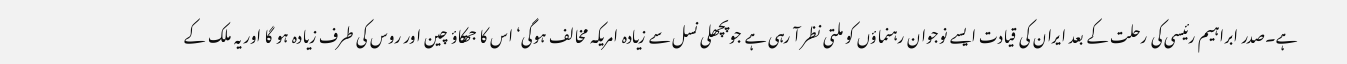ہے۔صدر ابراہیم رئیسی کی رحلت کے بعد ایران کی قیادت ایسے نوجوان رہنماؤں کو ملتی نظر آ رہی ہے جوپچھلی نسل سے زیادہ امریکہ مخالف ہوگی‘ اس کا جھکاؤ چین اور روس کی طرف زیادہ ہو گا اور یہ ملک کے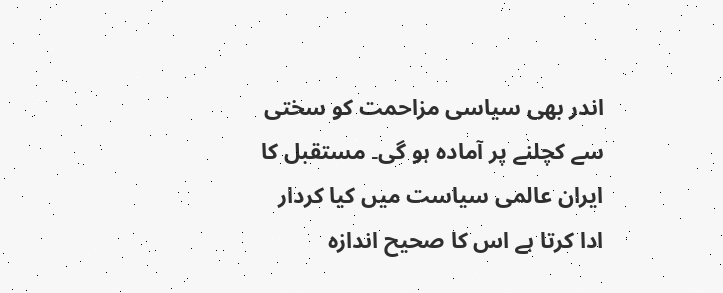اندر بھی سیاسی مزاحمت کو سختی سے کچلنے پر آمادہ ہو گی۔ مستقبل کا ایران عالمی سیاست میں کیا کردار ادا کرتا ہے اس کا صحیح اندازہ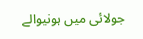جولائی میں ہونیوالے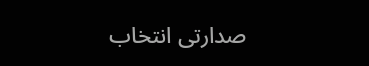صدارتی انتخاب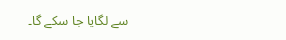سے لگایا جا سکے گا۔